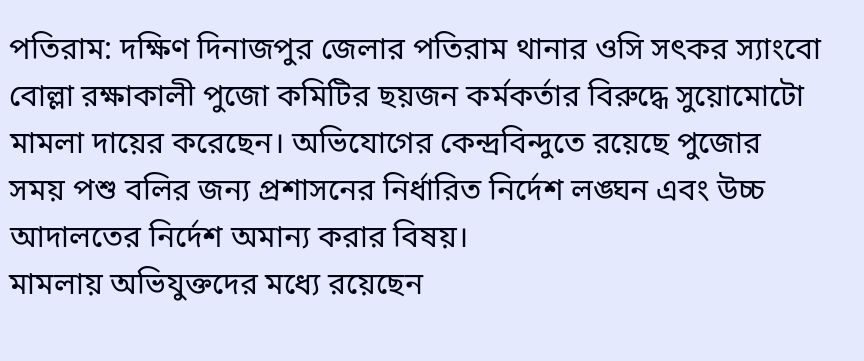পতিরাম: দক্ষিণ দিনাজপুর জেলার পতিরাম থানার ওসি সৎকর স্যাংবো বোল্লা রক্ষাকালী পুজো কমিটির ছয়জন কর্মকর্তার বিরুদ্ধে সুয়োমোটো মামলা দায়ের করেছেন। অভিযোগের কেন্দ্রবিন্দুতে রয়েছে পুজোর সময় পশু বলির জন্য প্রশাসনের নির্ধারিত নির্দেশ লঙ্ঘন এবং উচ্চ আদালতের নির্দেশ অমান্য করার বিষয়।
মামলায় অভিযুক্তদের মধ্যে রয়েছেন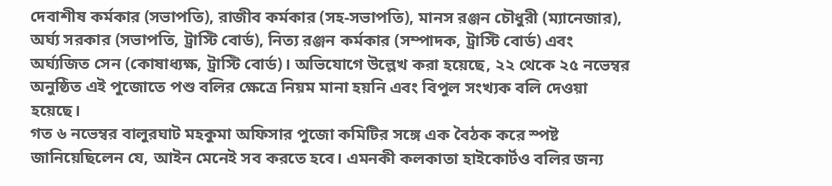দেবাশীষ কর্মকার (সভাপতি), রাজীব কর্মকার (সহ-সভাপতি), মানস রঞ্জন চৌধুরী (ম্যানেজার), অর্ঘ্য সরকার (সভাপতি, ট্রাস্টি বোর্ড), নিত্য রঞ্জন কর্মকার (সম্পাদক, ট্রাস্টি বোর্ড) এবং অর্ঘ্যজিত সেন (কোষাধ্যক্ষ, ট্রাস্টি বোর্ড)। অভিযোগে উল্লেখ করা হয়েছে, ২২ থেকে ২৫ নভেম্বর অনুষ্ঠিত এই পুজোতে পশু বলির ক্ষেত্রে নিয়ম মানা হয়নি এবং বিপুল সংখ্যক বলি দেওয়া হয়েছে।
গত ৬ নভেম্বর বালুরঘাট মহকুমা অফিসার পুজো কমিটির সঙ্গে এক বৈঠক করে স্পষ্ট জানিয়েছিলেন যে, আইন মেনেই সব করতে হবে। এমনকী কলকাতা হাইকোর্টও বলির জন্য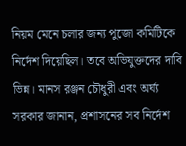নিয়ম মেনে চলার জন্য পুজো কমিটিকে নির্দেশ দিয়েছিল। তবে অভিযুক্তদের দাবি ভিন্ন। মানস রঞ্জন চৌধুরী এবং অর্ঘ্য সরকার জানান, প্রশাসনের সব নির্দেশ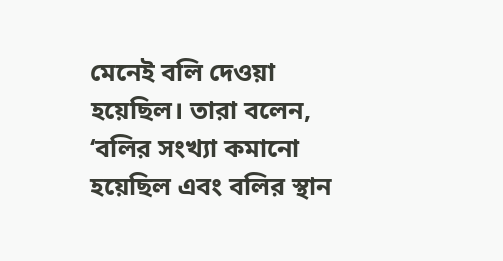মেনেই বলি দেওয়া হয়েছিল। তারা বলেন, ‘বলির সংখ্যা কমানো হয়েছিল এবং বলির স্থান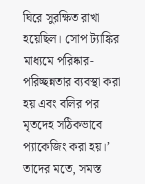ঘিরে সুরক্ষিত রাখা হয়েছিল। সোপ ট্যাঙ্কির মাধ্যমে পরিষ্কার-পরিচ্ছন্নতার ব্যবস্থা করা হয় এবং বলির পর মৃতদেহ সঠিকভাবে প্যাকেজিং করা হয়।’ তাদের মতে, সমস্ত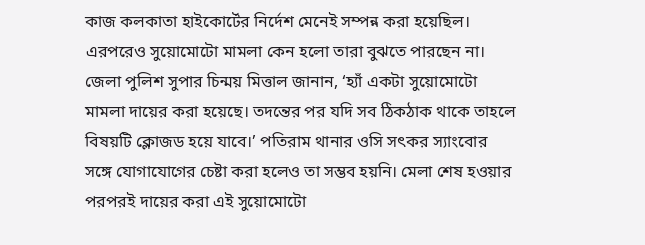কাজ কলকাতা হাইকোর্টের নির্দেশ মেনেই সম্পন্ন করা হয়েছিল। এরপরেও সুয়োমোটো মামলা কেন হলো তারা বুঝতে পারছেন না।
জেলা পুলিশ সুপার চিন্ময় মিত্তাল জানান, ‘হ্যাঁ একটা সুয়োমোটো মামলা দায়ের করা হয়েছে। তদন্তের পর যদি সব ঠিকঠাক থাকে তাহলে বিষয়টি ক্লোজড হয়ে যাবে।’ পতিরাম থানার ওসি সৎকর স্যাংবোর সঙ্গে যোগাযোগের চেষ্টা করা হলেও তা সম্ভব হয়নি। মেলা শেষ হওয়ার পরপরই দায়ের করা এই সুয়োমোটো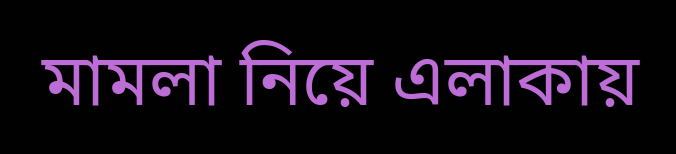মামলা নিয়ে এলাকায়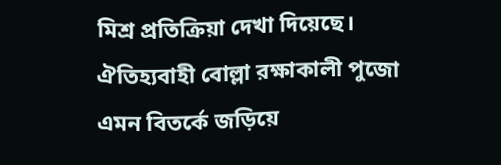মিশ্র প্রতিক্রিয়া দেখা দিয়েছে। ঐতিহ্যবাহী বোল্লা রক্ষাকালী পুজো এমন বিতর্কে জড়িয়ে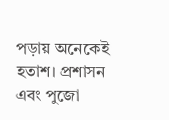পড়ায় অনেকেই হতাশ। প্রশাসন এবং পুজো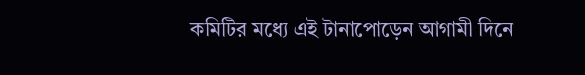কমিটির মধ্যে এই টানাপোড়েন আগামী দিনে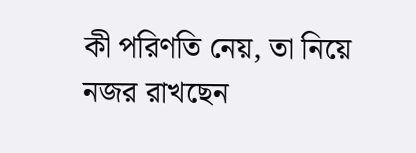কী পরিণতি নেয়, তা নিয়ে নজর রাখছেন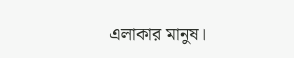এলাকার মানুষ।